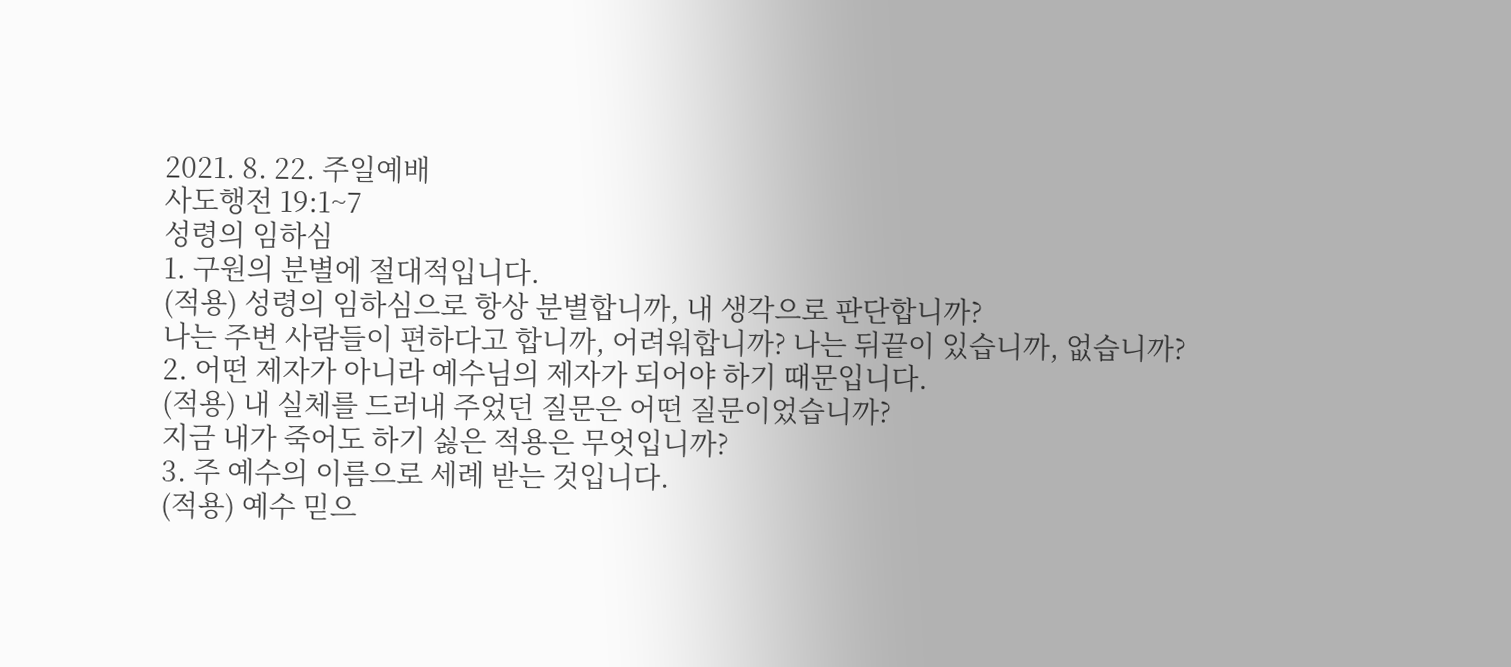2021. 8. 22. 주일예배
사도행전 19:1~7
성령의 임하심
1. 구원의 분별에 절대적입니다.
(적용) 성령의 임하심으로 항상 분별합니까, 내 생각으로 판단합니까?
나는 주변 사람들이 편하다고 합니까, 어려워합니까? 나는 뒤끝이 있습니까, 없습니까?
2. 어떤 제자가 아니라 예수님의 제자가 되어야 하기 때문입니다.
(적용) 내 실체를 드러내 주었던 질문은 어떤 질문이었습니까?
지금 내가 죽어도 하기 싫은 적용은 무엇입니까?
3. 주 예수의 이름으로 세례 받는 것입니다.
(적용) 예수 믿으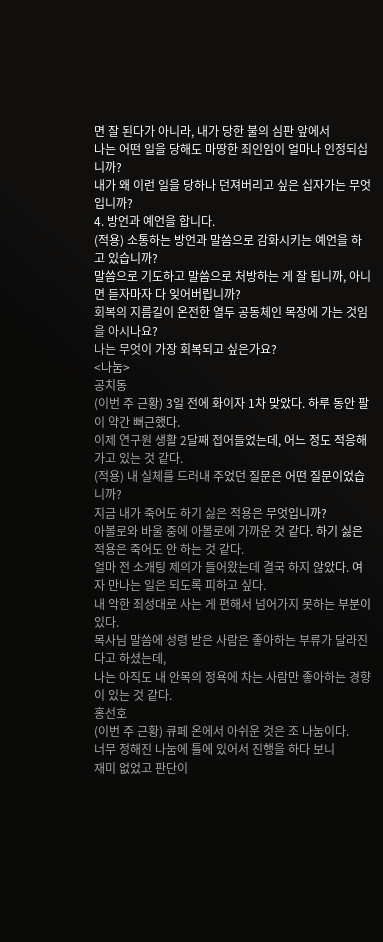면 잘 된다가 아니라, 내가 당한 불의 심판 앞에서
나는 어떤 일을 당해도 마땅한 죄인임이 얼마나 인정되십니까?
내가 왜 이런 일을 당하나 던져버리고 싶은 십자가는 무엇입니까?
4. 방언과 예언을 합니다.
(적용) 소통하는 방언과 말씀으로 감화시키는 예언을 하고 있습니까?
말씀으로 기도하고 말씀으로 처방하는 게 잘 됩니까, 아니면 듣자마자 다 잊어버립니까?
회복의 지름길이 온전한 열두 공동체인 목장에 가는 것임을 아시나요?
나는 무엇이 가장 회복되고 싶은가요?
<나눔>
공치동
(이번 주 근황) 3일 전에 화이자 1차 맞았다. 하루 동안 팔이 약간 뻐근했다.
이제 연구원 생활 2달째 접어들었는데, 어느 정도 적응해가고 있는 것 같다.
(적용) 내 실체를 드러내 주었던 질문은 어떤 질문이었습니까?
지금 내가 죽어도 하기 싫은 적용은 무엇입니까?
아볼로와 바울 중에 아볼로에 가까운 것 같다. 하기 싫은 적용은 죽어도 안 하는 것 같다.
얼마 전 소개팅 제의가 들어왔는데 결국 하지 않았다. 여자 만나는 일은 되도록 피하고 싶다.
내 악한 죄성대로 사는 게 편해서 넘어가지 못하는 부분이 있다.
목사님 말씀에 성령 받은 사람은 좋아하는 부류가 달라진다고 하셨는데,
나는 아직도 내 안목의 정욕에 차는 사람만 좋아하는 경향이 있는 것 같다.
홍선호
(이번 주 근황) 큐페 온에서 아쉬운 것은 조 나눔이다.
너무 정해진 나눔에 틀에 있어서 진행을 하다 보니
재미 없었고 판단이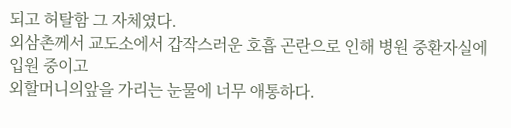되고 허탈함 그 자체였다.
외삼촌께서 교도소에서 갑작스러운 호흡 곤란으로 인해 병원 중환자실에 입원 중이고
외할머니의앞을 가리는 눈물에 너무 애통하다.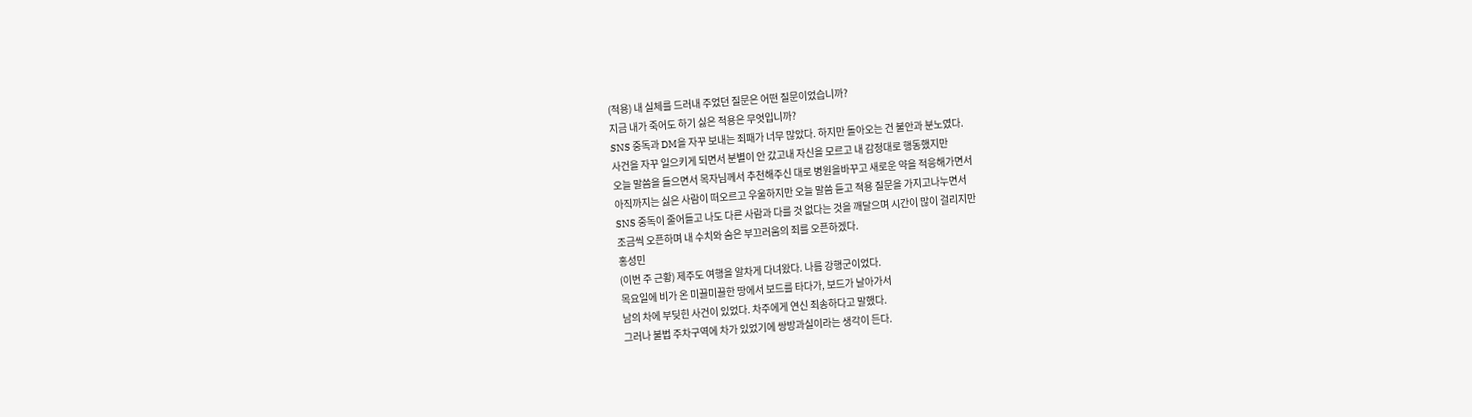(적용) 내 실체를 드러내 주었던 질문은 어떤 질문이었습니까?
지금 내가 죽어도 하기 싫은 적용은 무엇입니까?
SNS 중독과 DM을 자꾸 보내는 죄패가 너무 많았다. 하지만 돌아오는 건 불안과 분노였다.
사건을 자꾸 일으키게 되면서 분별이 안 갔고내 자신을 모르고 내 감정대로 행동했지만
오늘 말씀을 들으면서 목자님께서 추천해주신 대로 병원을바꾸고 새로운 약을 적응해가면서
아직까지는 싫은 사람이 떠오르고 우울하지만 오늘 말씀 듣고 적용 질문을 가지고나누면서
SNS 중독이 줄어들고 나도 다른 사람과 다를 것 없다는 것을 깨달으며 시간이 많이 걸리지만
조금씩 오픈하며 내 수치와 숨은 부끄러움의 죄를 오픈하겠다.
홍성민
(이번 주 근황) 제주도 여행을 알차게 다녀왔다. 나름 강행군이었다.
목요일에 비가 온 미끌미끌한 땅에서 보드를 타다가, 보드가 날아가서
남의 차에 부딪힌 사건이 있었다. 차주에게 연신 죄송하다고 말했다.
그러나 불법 주차구역에 차가 있었기에 쌍방과실이라는 생각이 든다.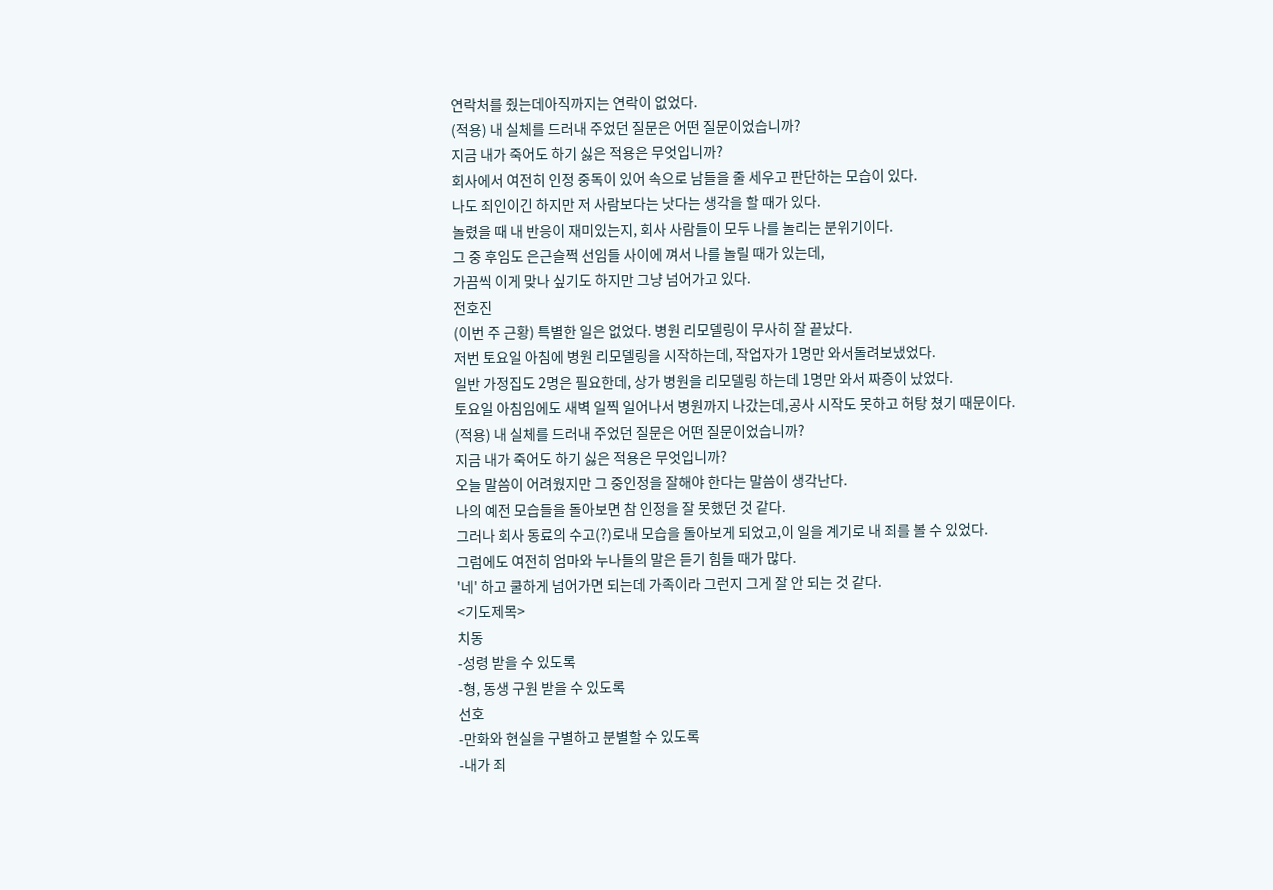연락처를 줬는데아직까지는 연락이 없었다.
(적용) 내 실체를 드러내 주었던 질문은 어떤 질문이었습니까?
지금 내가 죽어도 하기 싫은 적용은 무엇입니까?
회사에서 여전히 인정 중독이 있어 속으로 남들을 줄 세우고 판단하는 모습이 있다.
나도 죄인이긴 하지만 저 사람보다는 낫다는 생각을 할 때가 있다.
놀렸을 때 내 반응이 재미있는지, 회사 사람들이 모두 나를 놀리는 분위기이다.
그 중 후임도 은근슬쩍 선임들 사이에 껴서 나를 놀릴 때가 있는데,
가끔씩 이게 맞나 싶기도 하지만 그냥 넘어가고 있다.
전호진
(이번 주 근황) 특별한 일은 없었다. 병원 리모델링이 무사히 잘 끝났다.
저번 토요일 아침에 병원 리모델링을 시작하는데, 작업자가 1명만 와서돌려보냈었다.
일반 가정집도 2명은 필요한데, 상가 병원을 리모델링 하는데 1명만 와서 짜증이 났었다.
토요일 아침임에도 새벽 일찍 일어나서 병원까지 나갔는데,공사 시작도 못하고 허탕 쳤기 때문이다.
(적용) 내 실체를 드러내 주었던 질문은 어떤 질문이었습니까?
지금 내가 죽어도 하기 싫은 적용은 무엇입니까?
오늘 말씀이 어려웠지만 그 중인정을 잘해야 한다는 말씀이 생각난다.
나의 예전 모습들을 돌아보면 참 인정을 잘 못했던 것 같다.
그러나 회사 동료의 수고(?)로내 모습을 돌아보게 되었고,이 일을 계기로 내 죄를 볼 수 있었다.
그럼에도 여전히 엄마와 누나들의 말은 듣기 힘들 때가 많다.
'네' 하고 쿨하게 넘어가면 되는데 가족이라 그런지 그게 잘 안 되는 것 같다.
<기도제목>
치동
-성령 받을 수 있도록
-형, 동생 구원 받을 수 있도록
선호
-만화와 현실을 구별하고 분별할 수 있도록
-내가 죄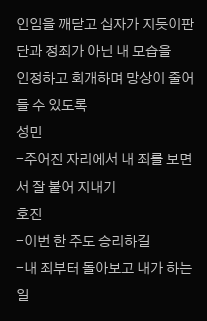인임을 깨닫고 십자가 지듯이판단과 정죄가 아닌 내 모습을
인정하고 회개하며 망상이 줄어들 수 있도록
성민
-주어진 자리에서 내 죄를 보면서 잘 붙어 지내기
호진
-이번 한 주도 승리하길
-내 죄부터 돌아보고 내가 하는 일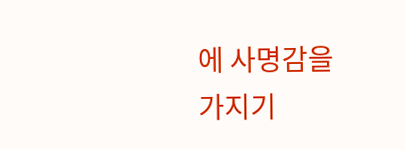에 사명감을 가지기